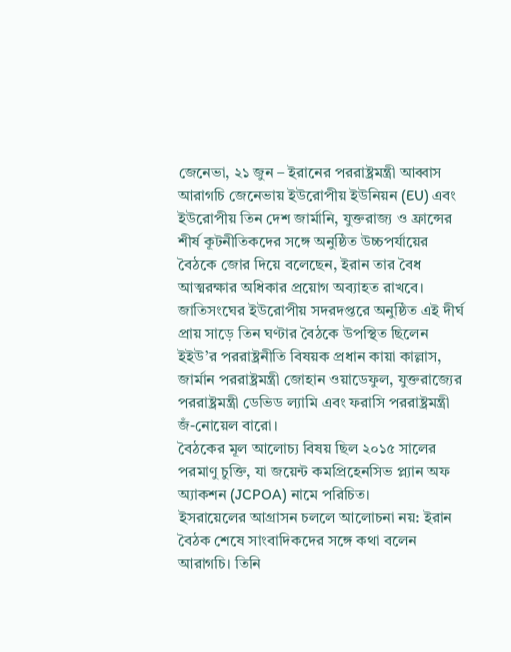জেনেভা, ২১ জুন – ইরানের পররাষ্ট্রমন্ত্রী আব্বাস আরাগচি জেনেভায় ইউরোপীয় ইউনিয়ন (EU) এবং ইউরোপীয় তিন দেশ জার্মানি, যুক্তরাজ্য ও ফ্রান্সের শীর্ষ কূটনীতিকদের সঙ্গে অনুষ্ঠিত উচ্চপর্যায়ের বৈঠকে জোর দিয়ে বলেছেন, ইরান তার বৈধ আত্মরক্ষার অধিকার প্রয়োগ অব্যাহত রাখবে।
জাতিসংঘের ইউরোপীয় সদরদপ্তরে অনুষ্ঠিত এই দীর্ঘ প্রায় সাড়ে তিন ঘণ্টার বৈঠকে উপস্থিত ছিলেন ইইউ’র পররাষ্ট্রনীতি বিষয়ক প্রধান কায়া কাল্লাস, জার্মান পররাষ্ট্রমন্ত্রী জোহান ওয়াডেফুল, যুক্তরাজ্যের পররাষ্ট্রমন্ত্রী ডেভিড ল্যামি এবং ফরাসি পররাষ্ট্রমন্ত্রী জঁ-নোয়েল বারো।
বৈঠকের মূল আলোচ্য বিষয় ছিল ২০১৫ সালের পরমাণু চুক্তি, যা জয়েন্ট কমপ্রিহেনসিভ প্ল্যান অফ অ্যাকশন (JCPOA) নামে পরিচিত।
ইসরায়েলের আগ্রাসন চললে আলোচনা নয়: ইরান
বৈঠক শেষে সাংবাদিকদের সঙ্গে কথা বলেন আরাগচি। তিনি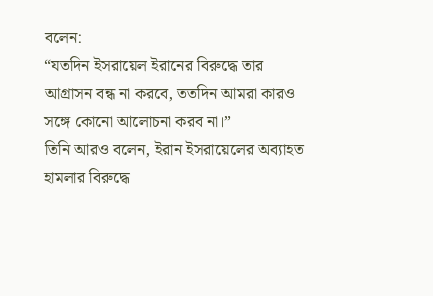বলেন:
“যতদিন ইসরায়েল ইরানের বিরুদ্ধে তার আগ্রাসন বন্ধ না করবে, ততদিন আমরা কারও সঙ্গে কোনো আলোচনা করব না।”
তিনি আরও বলেন, ইরান ইসরায়েলের অব্যাহত হামলার বিরুদ্ধে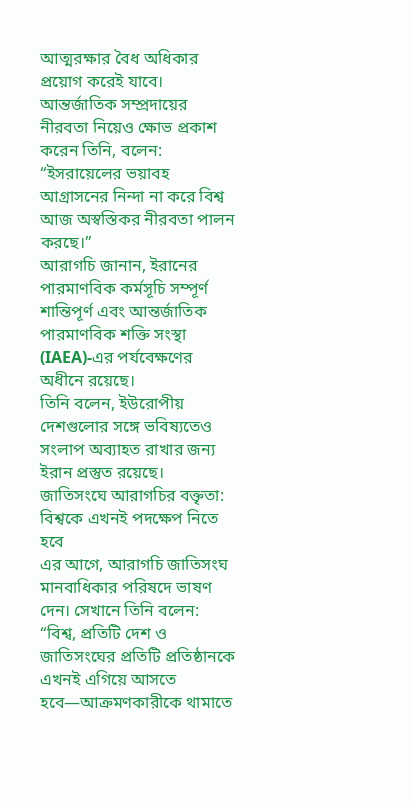আত্মরক্ষার বৈধ অধিকার প্রয়োগ করেই যাবে।
আন্তর্জাতিক সম্প্রদায়ের নীরবতা নিয়েও ক্ষোভ প্রকাশ করেন তিনি, বলেন:
“ইসরায়েলের ভয়াবহ আগ্রাসনের নিন্দা না করে বিশ্ব আজ অস্বস্তিকর নীরবতা পালন করছে।”
আরাগচি জানান, ইরানের পারমাণবিক কর্মসূচি সম্পূর্ণ শান্তিপূর্ণ এবং আন্তর্জাতিক পারমাণবিক শক্তি সংস্থা (IAEA)-এর পর্যবেক্ষণের অধীনে রয়েছে।
তিনি বলেন, ইউরোপীয় দেশগুলোর সঙ্গে ভবিষ্যতেও সংলাপ অব্যাহত রাখার জন্য ইরান প্রস্তুত রয়েছে।
জাতিসংঘে আরাগচির বক্তৃতা: বিশ্বকে এখনই পদক্ষেপ নিতে হবে
এর আগে, আরাগচি জাতিসংঘ মানবাধিকার পরিষদে ভাষণ দেন। সেখানে তিনি বলেন:
“বিশ্ব, প্রতিটি দেশ ও জাতিসংঘের প্রতিটি প্রতিষ্ঠানকে এখনই এগিয়ে আসতে হবে—আক্রমণকারীকে থামাতে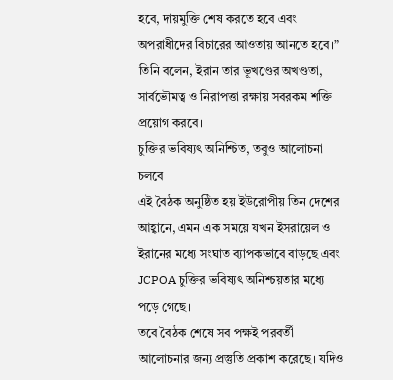হবে, দায়মুক্তি শেষ করতে হবে এবং অপরাধীদের বিচারের আওতায় আনতে হবে।”
তিনি বলেন, ইরান তার ভূখণ্ডের অখণ্ডতা, সার্বভৌমত্ব ও নিরাপত্তা রক্ষায় সবরকম শক্তি প্রয়োগ করবে।
চুক্তির ভবিষ্যৎ অনিশ্চিত, তবুও আলোচনা চলবে
এই বৈঠক অনুষ্ঠিত হয় ইউরোপীয় তিন দেশের আহ্বানে, এমন এক সময়ে যখন ইসরায়েল ও ইরানের মধ্যে সংঘাত ব্যাপকভাবে বাড়ছে এবং JCPOA চুক্তির ভবিষ্যৎ অনিশ্চয়তার মধ্যে পড়ে গেছে।
তবে বৈঠক শেষে সব পক্ষই পরবর্তী আলোচনার জন্য প্রস্তুতি প্রকাশ করেছে। যদিও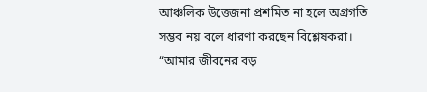আঞ্চলিক উত্তেজনা প্রশমিত না হলে অগ্রগতি সম্ভব নয় বলে ধারণা করছেন বিশ্লেষকরা।
“আমার জীবনের বড়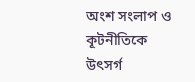অংশ সংলাপ ও কূটনীতিকে উৎসর্গ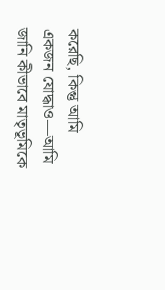করেছি, কিন্তু আমি একজন যোদ্ধাও—আমি জানি কীভাবে মাতৃভূমিকে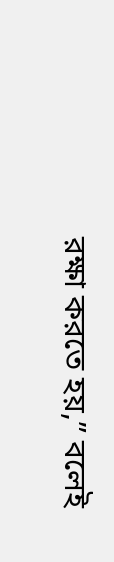রক্ষা করতে হয়,” বলেই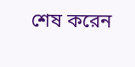শেষ করেন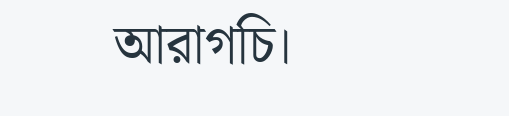আরাগচি।